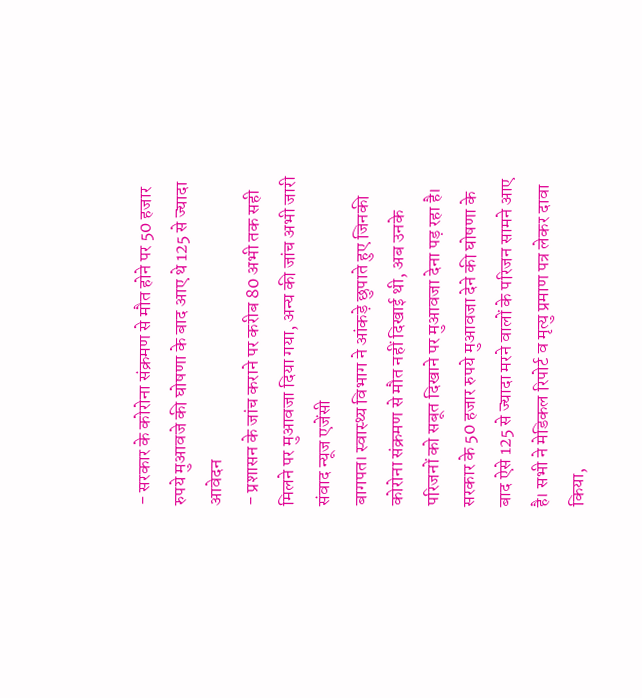- सरकार के कोरोना संक्रमण से मौत होने पर 50 हजार रुपये मुआवजे की घोषणा के बाद आए थे 125 से ज्यादा आवेदन
- प्रशासन के जांच कराने पर करीब 80 अभी तक सही मिलने पर मुआवजा दिया गया, अन्य की जांच अभी जारी
संवाद न्यूज एजेंसी
बागपत। स्वास्थ्य विभाग ने आंकड़े छुपाते हुए जिनकी कोरोना संक्रमण से मौत नहीं दिखाई थी, अब उनके परिजनों को सबूत दिखाने पर मुआवजा देना पड़ रहा है। सरकार के 50 हजार रुपये मुआवजा देने की घोषणा के बाद ऐसे 125 से ज्यादा मरने वालों के परिजन सामने आए है। सभी ने मेडिकल रिपोर्ट व मृत्यु प्रमाण पत्र लेकर दावा किया,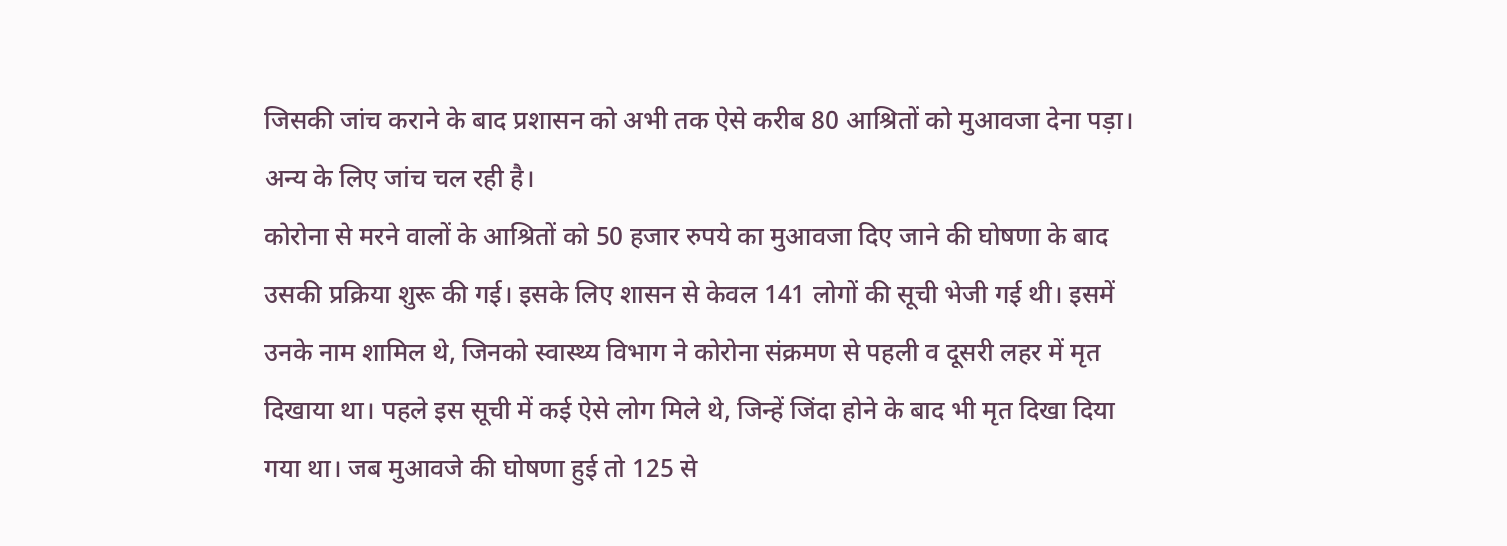जिसकी जांच कराने के बाद प्रशासन को अभी तक ऐसे करीब 80 आश्रितों को मुआवजा देना पड़ा। अन्य के लिए जांच चल रही है।
कोरोना से मरने वालों के आश्रितों को 50 हजार रुपये का मुआवजा दिए जाने की घोषणा के बाद उसकी प्रक्रिया शुरू की गई। इसके लिए शासन से केवल 141 लोगों की सूची भेजी गई थी। इसमें उनके नाम शामिल थे, जिनको स्वास्थ्य विभाग ने कोरोना संक्रमण से पहली व दूसरी लहर में मृत दिखाया था। पहले इस सूची में कई ऐसे लोग मिले थे, जिन्हें जिंदा होने के बाद भी मृत दिखा दिया गया था। जब मुआवजे की घोषणा हुई तो 125 से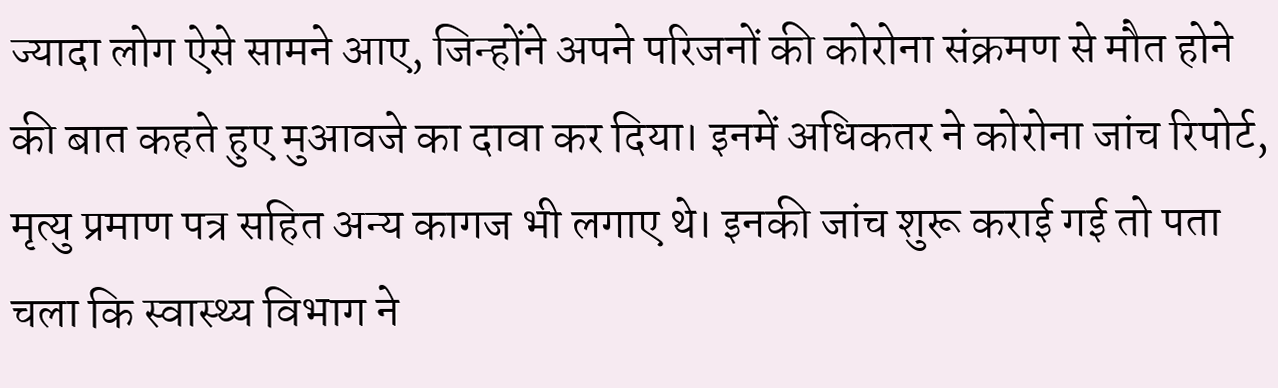ज्यादा लोग ऐसे सामने आए, जिन्होंने अपने परिजनों की कोरोना संक्रमण से मौत होने की बात कहते हुए मुआवजे का दावा कर दिया। इनमें अधिकतर ने कोरोना जांच रिपोर्ट, मृत्यु प्रमाण पत्र सहित अन्य कागज भी लगाए थे। इनकी जांच शुरू कराई गई तो पता चला कि स्वास्थ्य विभाग ने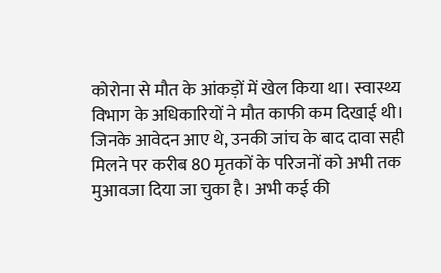कोरोना से मौत के आंकड़ों में खेल किया था। स्वास्थ्य विभाग के अधिकारियों ने मौत काफी कम दिखाई थी। जिनके आवेदन आए थे, उनकी जांच के बाद दावा सही मिलने पर करीब 80 मृतकों के परिजनों को अभी तक मुआवजा दिया जा चुका है। अभी कई की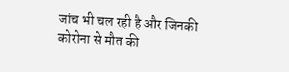जांच भी चल रही है और जिनकी कोरोना से मौत की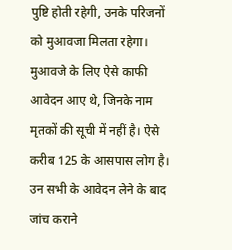पुष्टि होती रहेगी, उनके परिजनों को मुआवजा मिलता रहेगा।
मुआवजे के लिए ऐसे काफी आवेदन आए थे, जिनके नाम मृतकों की सूची में नहीं है। ऐसे करीब 125 के आसपास लोग है। उन सभी के आवेदन लेने के बाद जांच कराने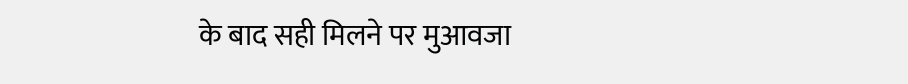के बाद सही मिलने पर मुआवजा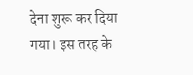देना शुरू कर दिया गया। इस तरह के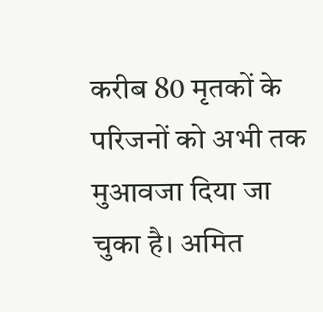करीब 80 मृतकों के परिजनों को अभी तक मुआवजा दिया जा चुका है। अमित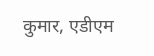कुमार, एडीएम